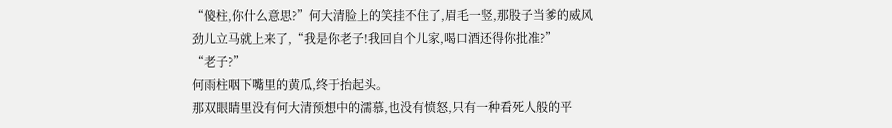“傻柱,你什么意思?”何大清脸上的笑挂不住了,眉毛一竖,那股子当爹的威风劲儿立马就上来了,“我是你老子!我回自个儿家,喝口酒还得你批准?”
“老子?”
何雨柱咽下嘴里的黄瓜,终于抬起头。
那双眼睛里没有何大清预想中的濡慕,也没有愤怒,只有一种看死人般的平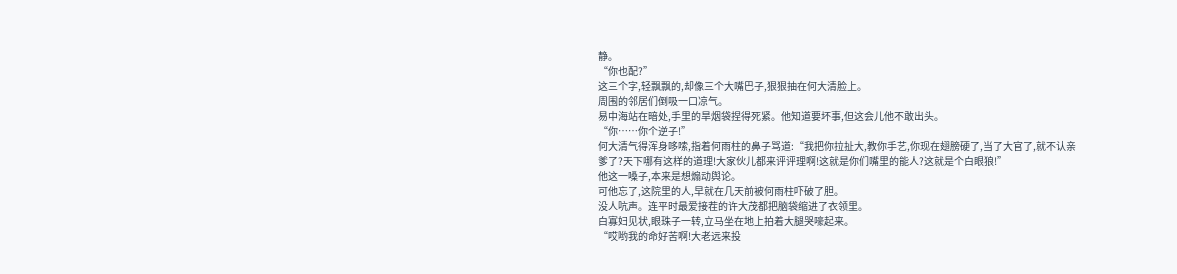静。
“你也配?”
这三个字,轻飘飘的,却像三个大嘴巴子,狠狠抽在何大清脸上。
周围的邻居们倒吸一口凉气。
易中海站在暗处,手里的旱烟袋捏得死紧。他知道要坏事,但这会儿他不敢出头。
“你……你个逆子!”
何大清气得浑身哆嗦,指着何雨柱的鼻子骂道:“我把你拉扯大,教你手艺,你现在翅膀硬了,当了大官了,就不认亲爹了?天下哪有这样的道理!大家伙儿都来评评理啊!这就是你们嘴里的能人?这就是个白眼狼!”
他这一嗓子,本来是想煽动舆论。
可他忘了,这院里的人,早就在几天前被何雨柱吓破了胆。
没人吭声。连平时最爱接茬的许大茂都把脑袋缩进了衣领里。
白寡妇见状,眼珠子一转,立马坐在地上拍着大腿哭嚎起来。
“哎哟我的命好苦啊!大老远来投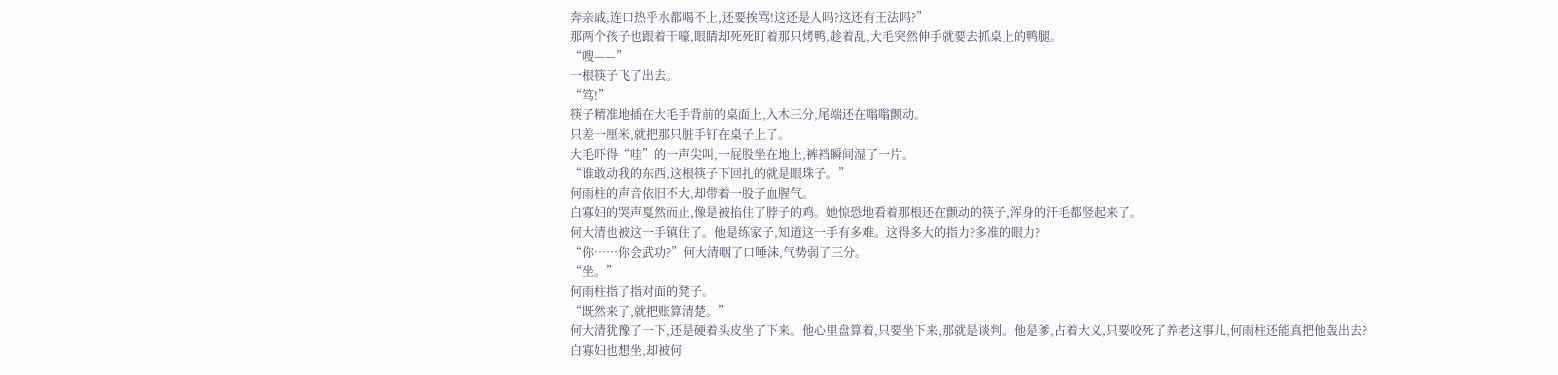奔亲戚,连口热乎水都喝不上,还要挨骂!这还是人吗?这还有王法吗?”
那两个孩子也跟着干嚎,眼睛却死死盯着那只烤鸭,趁着乱,大毛突然伸手就要去抓桌上的鸭腿。
“嗖——”
一根筷子飞了出去。
“笃!”
筷子精准地插在大毛手背前的桌面上,入木三分,尾端还在嗡嗡颤动。
只差一厘米,就把那只脏手钉在桌子上了。
大毛吓得“哇”的一声尖叫,一屁股坐在地上,裤裆瞬间湿了一片。
“谁敢动我的东西,这根筷子下回扎的就是眼珠子。”
何雨柱的声音依旧不大,却带着一股子血腥气。
白寡妇的哭声戛然而止,像是被掐住了脖子的鸡。她惊恐地看着那根还在颤动的筷子,浑身的汗毛都竖起来了。
何大清也被这一手镇住了。他是练家子,知道这一手有多难。这得多大的指力?多准的眼力?
“你……你会武功?”何大清咽了口唾沫,气势弱了三分。
“坐。”
何雨柱指了指对面的凳子。
“既然来了,就把账算清楚。”
何大清犹豫了一下,还是硬着头皮坐了下来。他心里盘算着,只要坐下来,那就是谈判。他是爹,占着大义,只要咬死了养老这事儿,何雨柱还能真把他轰出去?
白寡妇也想坐,却被何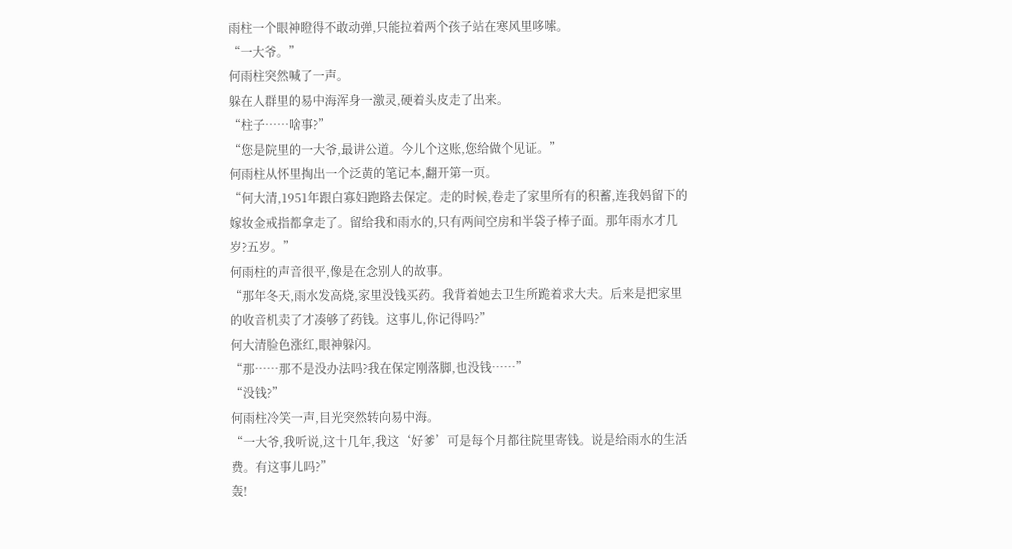雨柱一个眼神瞪得不敢动弹,只能拉着两个孩子站在寒风里哆嗦。
“一大爷。”
何雨柱突然喊了一声。
躲在人群里的易中海浑身一激灵,硬着头皮走了出来。
“柱子……啥事?”
“您是院里的一大爷,最讲公道。今儿个这账,您给做个见证。”
何雨柱从怀里掏出一个泛黄的笔记本,翻开第一页。
“何大清,1951年跟白寡妇跑路去保定。走的时候,卷走了家里所有的积蓄,连我妈留下的嫁妆金戒指都拿走了。留给我和雨水的,只有两间空房和半袋子棒子面。那年雨水才几岁?五岁。”
何雨柱的声音很平,像是在念别人的故事。
“那年冬天,雨水发高烧,家里没钱买药。我背着她去卫生所跪着求大夫。后来是把家里的收音机卖了才凑够了药钱。这事儿,你记得吗?”
何大清脸色涨红,眼神躲闪。
“那……那不是没办法吗?我在保定刚落脚,也没钱……”
“没钱?”
何雨柱冷笑一声,目光突然转向易中海。
“一大爷,我听说,这十几年,我这‘好爹’可是每个月都往院里寄钱。说是给雨水的生活费。有这事儿吗?”
轰!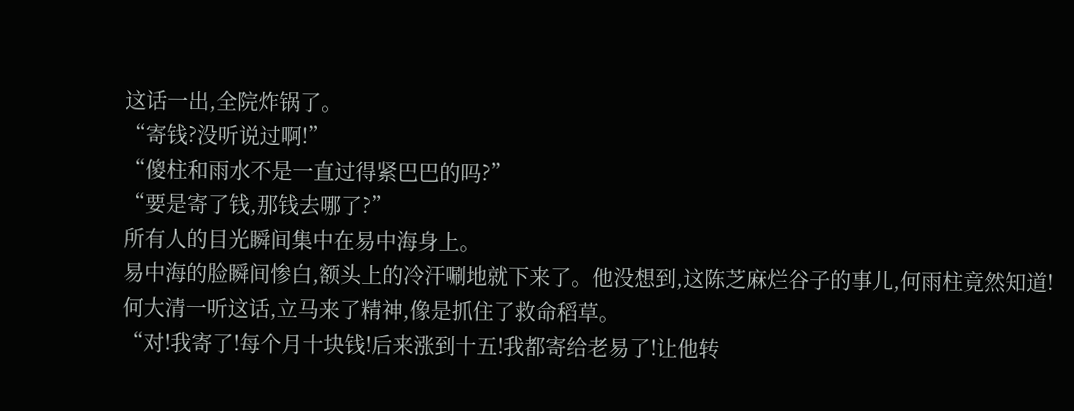这话一出,全院炸锅了。
“寄钱?没听说过啊!”
“傻柱和雨水不是一直过得紧巴巴的吗?”
“要是寄了钱,那钱去哪了?”
所有人的目光瞬间集中在易中海身上。
易中海的脸瞬间惨白,额头上的冷汗唰地就下来了。他没想到,这陈芝麻烂谷子的事儿,何雨柱竟然知道!
何大清一听这话,立马来了精神,像是抓住了救命稻草。
“对!我寄了!每个月十块钱!后来涨到十五!我都寄给老易了!让他转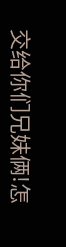交给你们兄妹俩!怎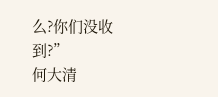么?你们没收到?”
何大清